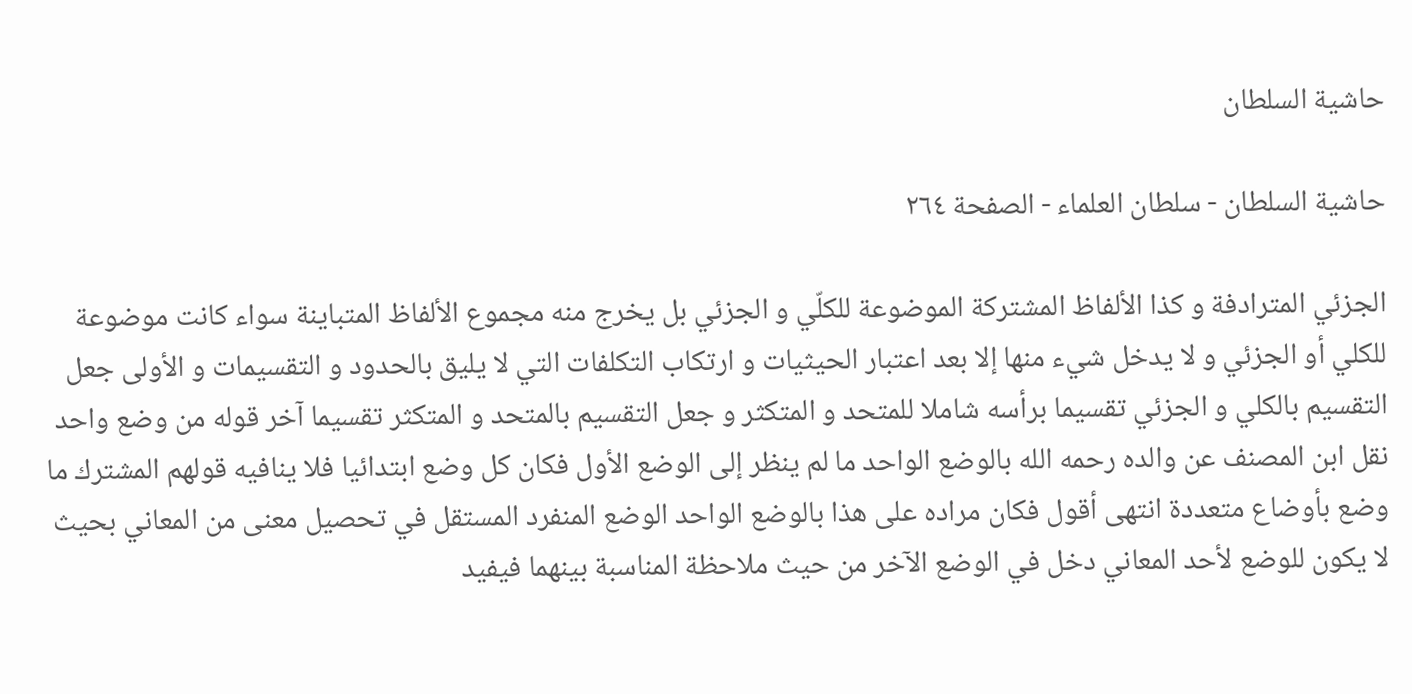حاشية السلطان

حاشية السلطان - سلطان العلماء - الصفحة ٢٦٤

الجزئي المترادفة و كذا الألفاظ المشتركة الموضوعة للكلّي و الجزئي بل يخرج منه مجموع الألفاظ المتباينة سواء كانت موضوعة للكلي أو الجزئي و لا يدخل شي‌ء منها إلا بعد اعتبار الحيثيات و ارتكاب التكلفات التي لا يليق بالحدود و التقسيمات و الأولى جعل التقسيم بالكلي و الجزئي تقسيما برأسه شاملا للمتحد و المتكثر و جعل التقسيم بالمتحد و المتكثر تقسيما آخر قوله من وضع واحد نقل ابن المصنف عن والده رحمه الله بالوضع الواحد ما لم ينظر إلى الوضع الأول فكان كل وضع ابتدائيا فلا ينافيه قولهم المشترك ما وضع بأوضاع متعددة انتهى أقول فكان مراده على هذا بالوضع الواحد الوضع المنفرد المستقل في تحصيل معنى من المعاني بحيث لا يكون للوضع لأحد المعاني دخل في الوضع الآخر من حيث ملاحظة المناسبة بينهما فيفيد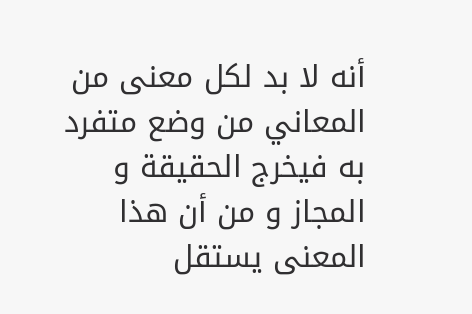أنه لا بد لكل معنى من المعاني من وضع متفرد به فيخرج الحقيقة و المجاز و من أن هذا المعنى يستقل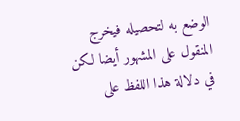الوضع به لتحصيله فيخرج المنقول على المشهور أيضا لكن في دلالة هذا اللفظ على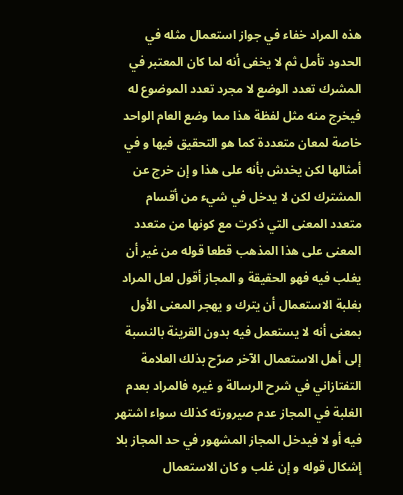هذه المراد خفاء في جواز استعمال مثله في الحدود تأمل ثم لا يخفى أنه لما كان المعتبر في المشرك تعدد الوضع لا مجرد تعدد الموضوع له فيخرج منه مثل لفظة هذا مما وضع العام الواحد خاصة لمعان متعددة كما هو التحقيق فيها و في أمثالها لكن يخدش بأنه على هذا و إن خرج عن المشترك لكن لا يدخل في شي‌ء من أقسام متعدد المعنى التي ذكرت مع كونها من متعدد المعنى على هذا المذهب قطعا قوله من غير أن يغلب فيه فهو الحقيقة و المجاز أقول لعل المراد بغلبة الاستعمال أن يترك و يهجر المعنى الأول بمعنى أنه لا يستعمل فيه بدون القرينة بالنسبة إلى أهل الاستعمال الآخر صرّح بذلك العلامة التفتازاني في شرح الرسالة و غيره فالمراد بعدم الغلبة في المجاز عدم صيرورته كذلك سواء اشتهر فيه أو لا فيدخل المجاز المشهور في حد المجاز بلا إشكال قوله و إن غلب و كان الاستعمال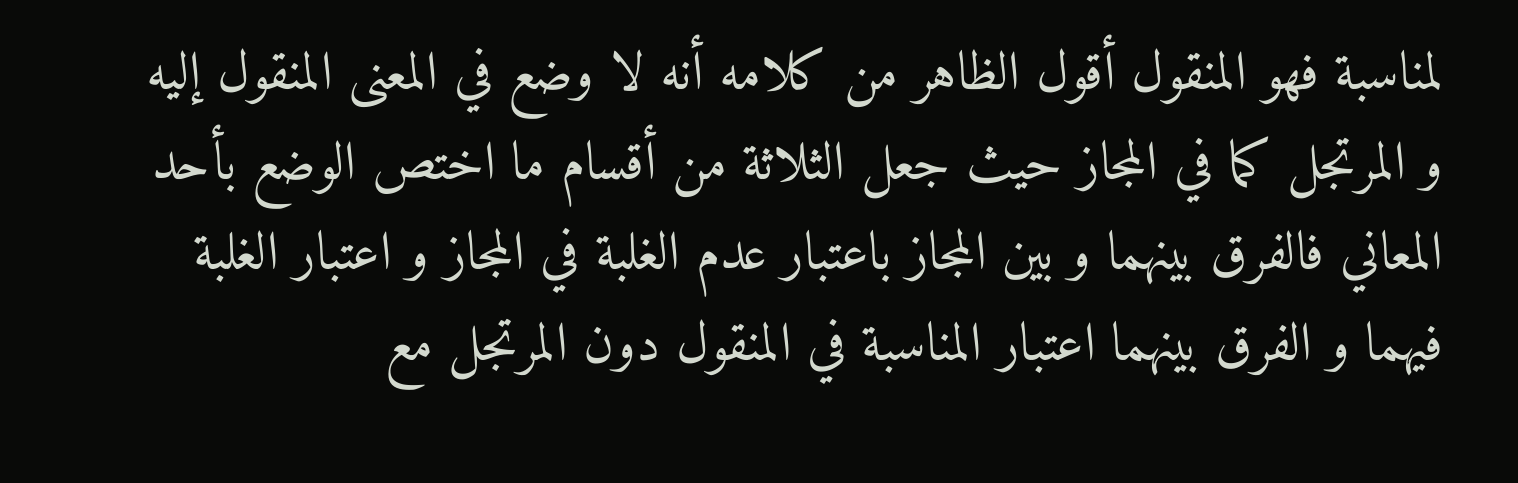لمناسبة فهو المنقول أقول الظاهر من كلامه أنه لا وضع في المعنى المنقول إليه و المرتجل كما في المجاز حيث جعل الثلاثة من أقسام ما اختص الوضع بأحد المعاني فالفرق بينهما و بين المجاز باعتبار عدم الغلبة في المجاز و اعتبار الغلبة فيهما و الفرق بينهما اعتبار المناسبة في المنقول دون المرتجل مع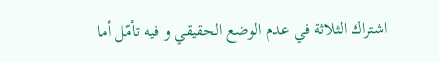اشتراك الثلاثة في عدم الوضع الحقيقي و فيه تأمّل أما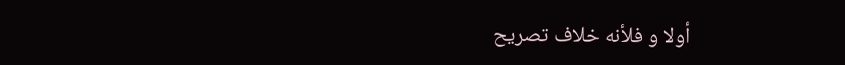أولا و فلأنه خلاف تصريح